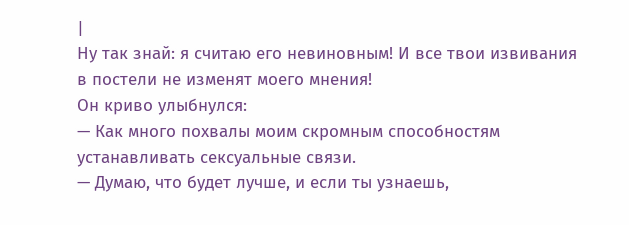|
Ну так знай: я считаю его невиновным! И все твои извивания в постели не изменят моего мнения!
Он криво улыбнулся:
— Как много похвалы моим скромным способностям устанавливать сексуальные связи.
— Думаю, что будет лучше, и если ты узнаешь,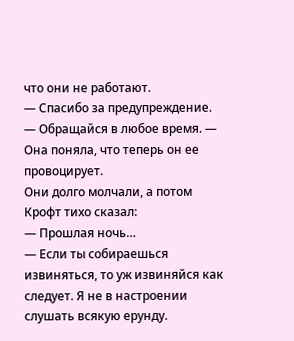что они не работают.
— Спасибо за предупреждение.
— Обращайся в любое время. — Она поняла, что теперь он ее провоцирует.
Они долго молчали, а потом Крофт тихо сказал:
— Прошлая ночь…
— Если ты собираешься извиняться, то уж извиняйся как следует. Я не в настроении слушать всякую ерунду.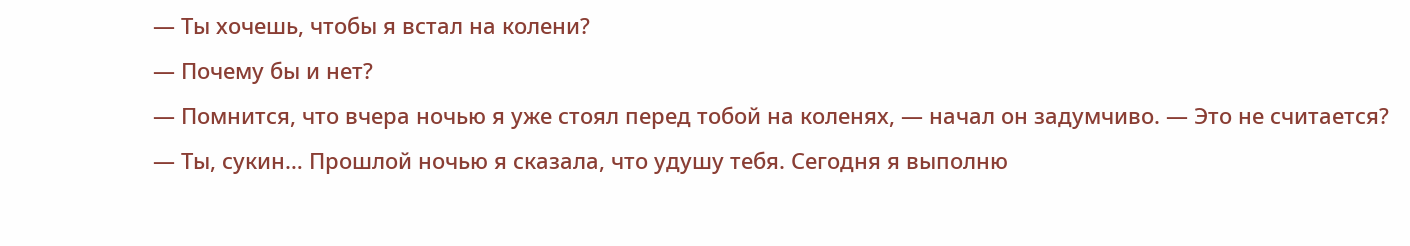— Ты хочешь, чтобы я встал на колени?
— Почему бы и нет?
— Помнится, что вчера ночью я уже стоял перед тобой на коленях, — начал он задумчиво. — Это не считается?
— Ты, сукин… Прошлой ночью я сказала, что удушу тебя. Сегодня я выполню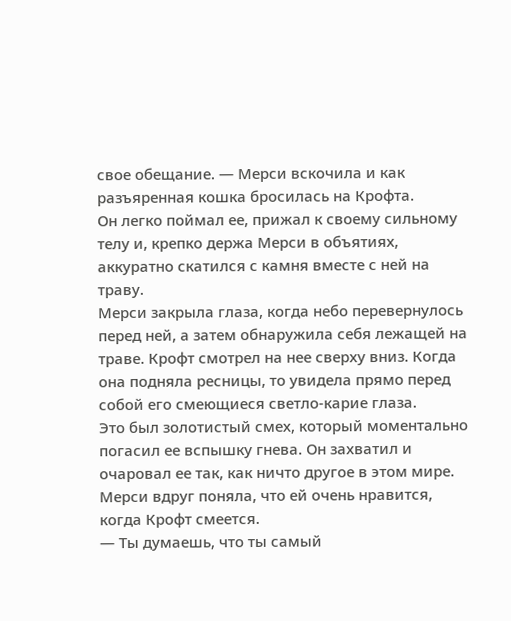свое обещание. — Мерси вскочила и как разъяренная кошка бросилась на Крофта.
Он легко поймал ее, прижал к своему сильному телу и, крепко держа Мерси в объятиях, аккуратно скатился с камня вместе с ней на траву.
Мерси закрыла глаза, когда небо перевернулось перед ней, а затем обнаружила себя лежащей на траве. Крофт смотрел на нее сверху вниз. Когда она подняла ресницы, то увидела прямо перед собой его смеющиеся светло-карие глаза.
Это был золотистый смех, который моментально погасил ее вспышку гнева. Он захватил и очаровал ее так, как ничто другое в этом мире. Мерси вдруг поняла, что ей очень нравится, когда Крофт смеется.
— Ты думаешь, что ты самый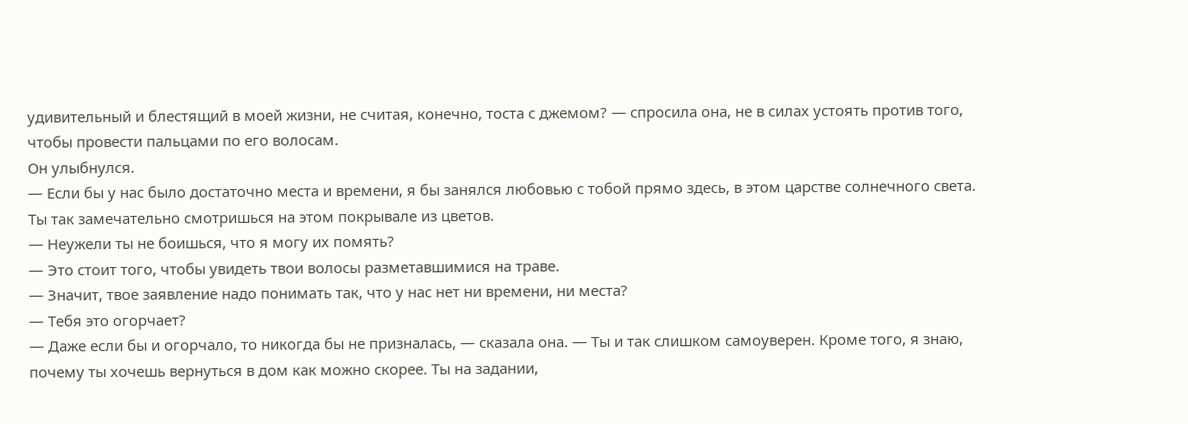удивительный и блестящий в моей жизни, не считая, конечно, тоста с джемом? — спросила она, не в силах устоять против того, чтобы провести пальцами по его волосам.
Он улыбнулся.
— Если бы у нас было достаточно места и времени, я бы занялся любовью с тобой прямо здесь, в этом царстве солнечного света. Ты так замечательно смотришься на этом покрывале из цветов.
— Неужели ты не боишься, что я могу их помять?
— Это стоит того, чтобы увидеть твои волосы разметавшимися на траве.
— Значит, твое заявление надо понимать так, что у нас нет ни времени, ни места?
— Тебя это огорчает?
— Даже если бы и огорчало, то никогда бы не призналась, — сказала она. — Ты и так слишком самоуверен. Кроме того, я знаю, почему ты хочешь вернуться в дом как можно скорее. Ты на задании,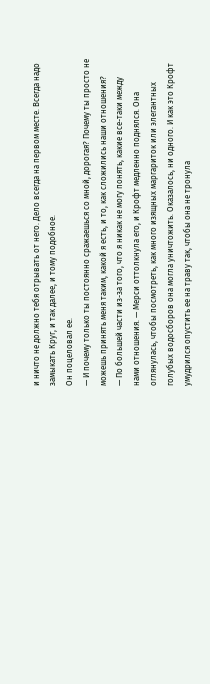и ничто не должно тебя отрывать от него. Дело всегда на первом месте. Всегда надо замыкать Круг, и так далее, и тому подобное.
Он поцеловал ее.
— И почему только ты постоянно сражаешься со мной, дорогая? Почему ты просто не можешь принять меня таким, какой я есть, и то, как сложились наши отношения?
— По большей части из-за того, что я никак не могу понять, какие все-таки между нами отношения. — Мерси оттолкнула его, и Крофт медленно поднялся. Она оглянулась, чтобы посмотреть, как много изящных маргариток или элегантных голубых водосборов она могла уничтожить. Оказалось, ни одного. И как это Крофт умудрился опустить ее на траву так, чтобы она не тронула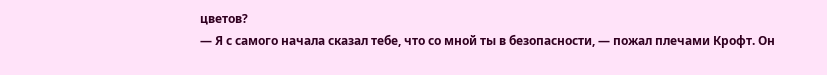цветов?
— Я с самого начала сказал тебе, что со мной ты в безопасности, — пожал плечами Крофт. Он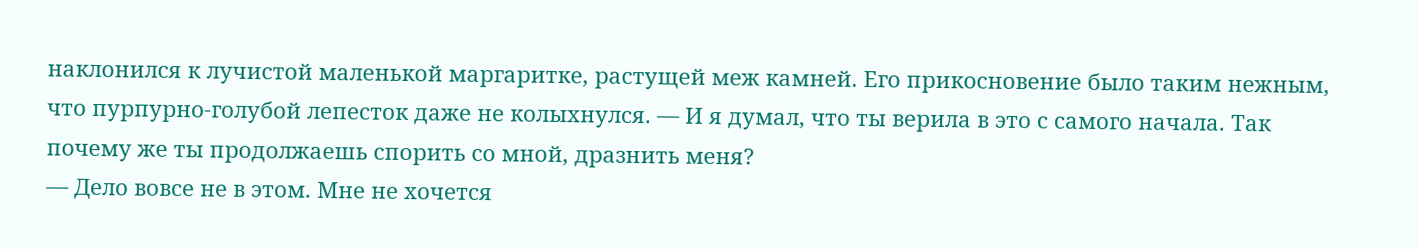наклонился к лучистой маленькой маргаритке, растущей меж камней. Его прикосновение было таким нежным, что пурпурно-голубой лепесток даже не колыхнулся. — И я думал, что ты верила в это с самого начала. Так почему же ты продолжаешь спорить со мной, дразнить меня?
— Дело вовсе не в этом. Мне не хочется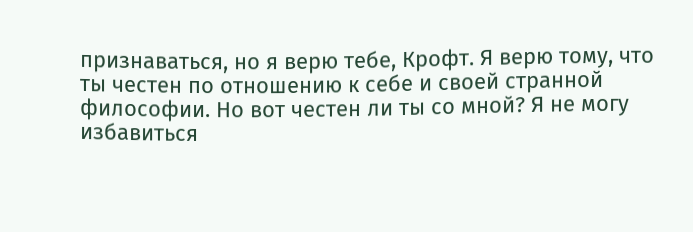признаваться, но я верю тебе, Крофт. Я верю тому, что ты честен по отношению к себе и своей странной философии. Но вот честен ли ты со мной? Я не могу избавиться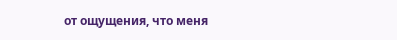от ощущения, что меня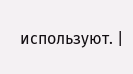используют. |